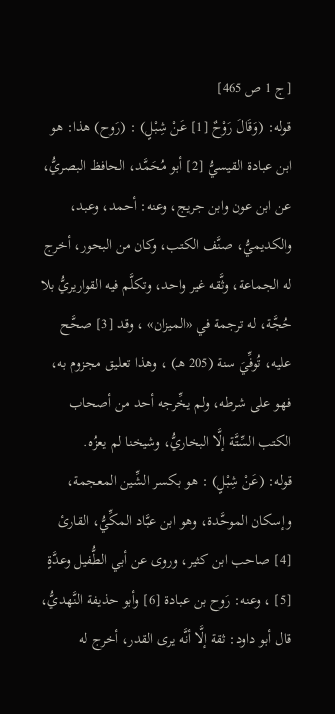[ج 1 ص 465]
قوله: (وَقَالَ رَوْحٌ [1] عَنْ شِبْلٍ) : (رَوح) هذا: هو ابن عبادة القيسيُّ [2] أبو مُحَمَّد، الحافظ البصريُّ، عن ابن عون وابن جريج، وعنه: أحمد، وعبد، والكديميُّ، صنَّف الكتب، وكان من البحور، أخرج له الجماعة، وثَّقه غير واحد، وتكلَّم فيه القواريريُّ بلا حُجَّة، له ترجمة في «الميزان» ، وقد [3] صحَّح عليه، تُوفِّيَ سنة (205 هـ) ، وهذا تعليق مجزوم به، فهو على شرطه، ولم يخِّرجه أحد من أصحاب الكتب السِّتَّة إلَّا البخاريُّ، وشيخنا لم يعزُه.
قوله: (عَنْ شِبْلٍ) : هو بكسر الشِّين المعجمة، وإسكان الموحَّدة، وهو ابن عبَّاد المكِّيُّ، القارئ [4] صاحب ابن كثير، وروى عن أبي الطُّفيل وعدَّةٍ [5] ، وعنه: رَوح بن عبادة [6] وأبو حذيفة النَّهديُّ، قال أبو داود: ثقة إلَّا أنَّه يرى القدر، أخرج له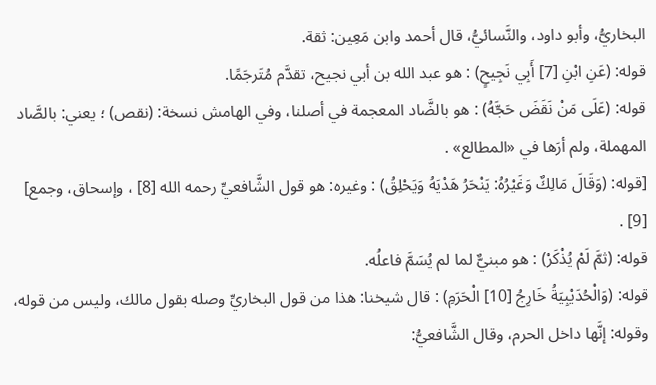البخاريُّ، وأبو داود، والنَّسائيُّ، قال أحمد وابن مَعِين: ثقة.
قوله: (عَنِ ابْنِ [7] أَبِي نَجِيحٍ) : هو عبد الله بن أبي نجيح، تقدَّم مُتَرجَمًا.
قوله: (عَلَى مَنْ نَقَضَ حَجَّهُ) : هو بالضَّاد المعجمة في أصلنا، وفي الهامش نسخة: (نقص) ؛ يعني: بالصَّاد المهملة، ولم أرَها في «المطالع» .
[قوله: (وَقَالَ مَالِكٌ وَغَيْرُهُ: يَنْحَرُ هَدْيَهُ وَيَحْلِقُ) : وغيره: هو قول الشَّافعيِّ رحمه الله [8] ، وإسحاق، وجمع] [9] .
قوله: (ثمَّ لَمْ يُذْكَرْ) : هو مبنيٌّ لما لم يُسَمَّ فاعلُه.
قوله: (وَالْحُدَيْبِيَةُ خَارِجُ [10] الْحَرَمِ) : قال شيخنا: هذا من قول البخاريِّ وصله بقول مالك، وليس من قوله، وقوله: إنَّها داخل الحرم، وقال الشَّافعيُّ: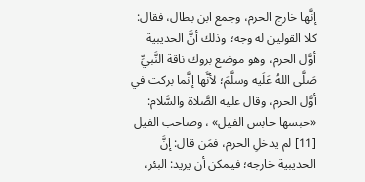إنَّها خارج الحرم، وجمع ابن بطال، فقال: كلا القولين له وجه؛ وذلك أنَّ الحديبية أوَّل الحرم، وهو موضع بروك ناقة النَّبيِّ صَلَّى اللهُ عَلَيه وسلَّمَ؛ لأنَّها إنَّما بركت في أوَّل الحرم، وقال عليه الصَّلاة والسَّلام: «حبسها حابس الفيل» ، وصاحب الفيل [11] لم يدخلِ الحرم، فمَن قال: إنَّ الحديبية خارجه؛ فيمكن أن يريد: البئر،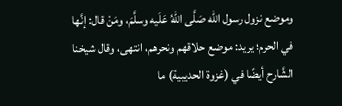وموضع نزول رسول الله صَلَّى اللهُ عَلَيه وسلَّمَ، ومَنْ قال: إنَّها في الحرم؛ يريد: موضع حلاقهم ونحرهم، انتهى، وقال شيخنا الشَّارح أيضًا في (غزوة الحديبية) ما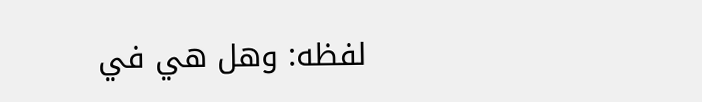لفظه: وهل هي في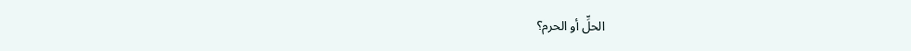الحلِّ أو الحرم؟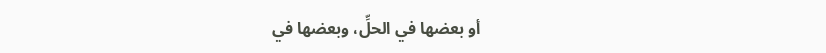أو بعضها في الحلِّ، وبعضها في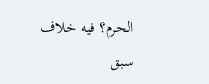الحرم؟ فيه خلاف سبق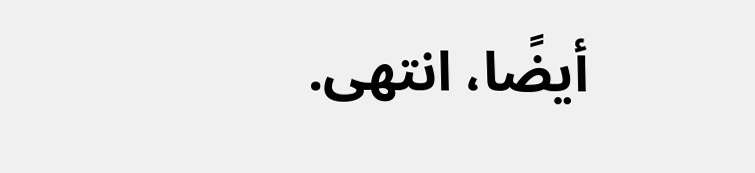أيضًا، انتهى.